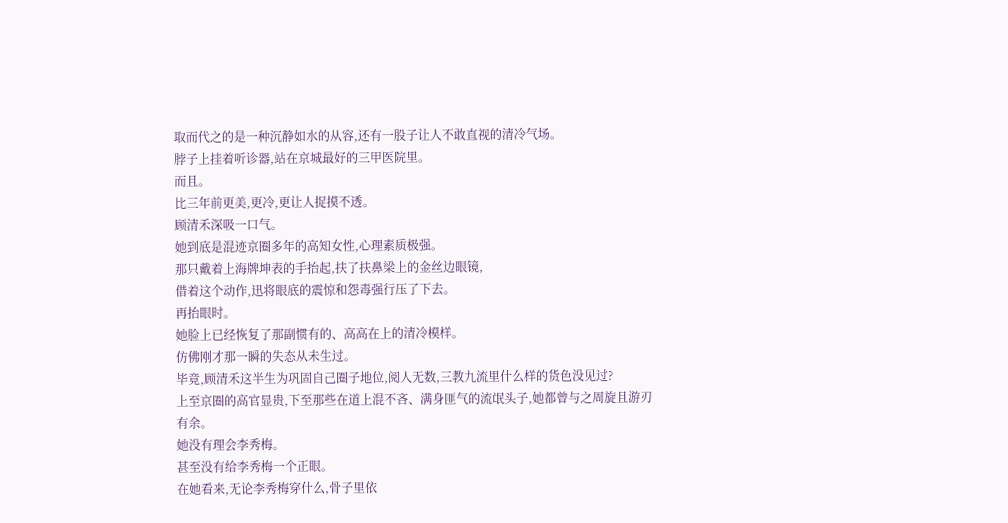取而代之的是一种沉静如水的从容,还有一股子让人不敢直视的清冷气场。
脖子上挂着听诊器,站在京城最好的三甲医院里。
而且。
比三年前更美,更冷,更让人捉摸不透。
顾清禾深吸一口气。
她到底是混迹京圈多年的高知女性,心理素质极强。
那只戴着上海牌坤表的手抬起,扶了扶鼻梁上的金丝边眼镜,
借着这个动作,迅将眼底的震惊和怨毒强行压了下去。
再抬眼时。
她脸上已经恢复了那副惯有的、高高在上的清冷模样。
仿佛刚才那一瞬的失态从未生过。
毕竟,顾清禾这半生为巩固自己圈子地位,阅人无数,三教九流里什么样的货色没见过?
上至京圈的高官显贵,下至那些在道上混不吝、满身匪气的流氓头子,她都曾与之周旋且游刃有余。
她没有理会李秀梅。
甚至没有给李秀梅一个正眼。
在她看来,无论李秀梅穿什么,骨子里依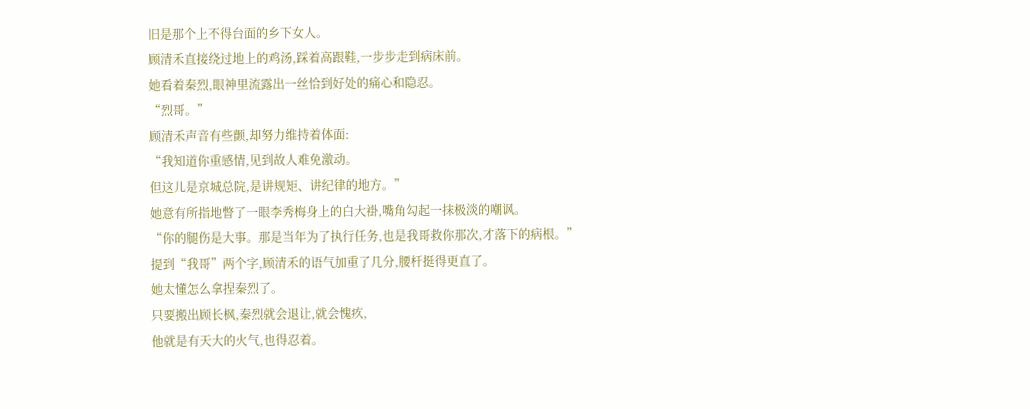旧是那个上不得台面的乡下女人。
顾清禾直接绕过地上的鸡汤,踩着高跟鞋,一步步走到病床前。
她看着秦烈,眼神里流露出一丝恰到好处的痛心和隐忍。
“烈哥。”
顾清禾声音有些颤,却努力维持着体面:
“我知道你重感情,见到故人难免激动。
但这儿是京城总院,是讲规矩、讲纪律的地方。”
她意有所指地瞥了一眼李秀梅身上的白大褂,嘴角勾起一抹极淡的嘲讽。
“你的腿伤是大事。那是当年为了执行任务,也是我哥救你那次,才落下的病根。”
提到“我哥”两个字,顾清禾的语气加重了几分,腰杆挺得更直了。
她太懂怎么拿捏秦烈了。
只要搬出顾长枫,秦烈就会退让,就会愧疚,
他就是有天大的火气,也得忍着。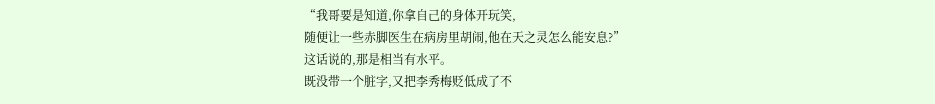“我哥要是知道,你拿自己的身体开玩笑,
随便让一些赤脚医生在病房里胡闹,他在天之灵怎么能安息?”
这话说的,那是相当有水平。
既没带一个脏字,又把李秀梅贬低成了不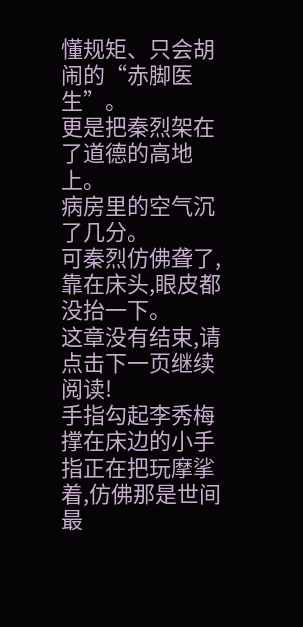懂规矩、只会胡闹的“赤脚医生”。
更是把秦烈架在了道德的高地上。
病房里的空气沉了几分。
可秦烈仿佛聋了,靠在床头,眼皮都没抬一下。
这章没有结束,请点击下一页继续阅读!
手指勾起李秀梅撑在床边的小手指正在把玩摩挲着,仿佛那是世间最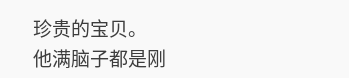珍贵的宝贝。
他满脑子都是刚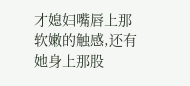才媳妇嘴唇上那软嫩的触感,还有她身上那股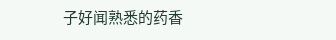子好闻熟悉的药香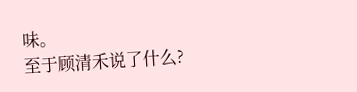味。
至于顾清禾说了什么?